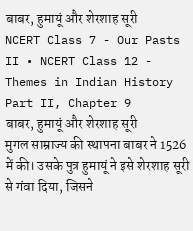बाबर, हुमायूं और शेरशाह सूरी
NCERT Class 7 - Our Pasts II • NCERT Class 12 - Themes in Indian History Part II, Chapter 9
बाबर, हुमायूं और शेरशाह सूरी
मुगल साम्राज्य की स्थापना बाबर ने 1526 में की। उसके पुत्र हुमायूं ने इसे शेरशाह सूरी से गंवा दिया, जिसने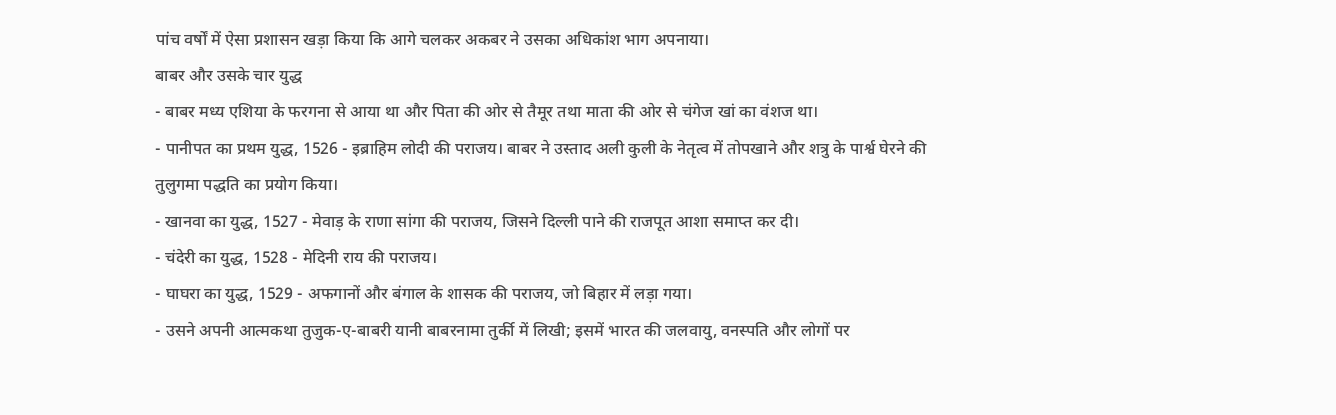पांच वर्षों में ऐसा प्रशासन खड़ा किया कि आगे चलकर अकबर ने उसका अधिकांश भाग अपनाया।
बाबर और उसके चार युद्ध
- बाबर मध्य एशिया के फरगना से आया था और पिता की ओर से तैमूर तथा माता की ओर से चंगेज खां का वंशज था।
- पानीपत का प्रथम युद्ध, 1526 - इब्राहिम लोदी की पराजय। बाबर ने उस्ताद अली कुली के नेतृत्व में तोपखाने और शत्रु के पार्श्व घेरने की तुलुगमा पद्धति का प्रयोग किया।
- खानवा का युद्ध, 1527 - मेवाड़ के राणा सांगा की पराजय, जिसने दिल्ली पाने की राजपूत आशा समाप्त कर दी।
- चंदेरी का युद्ध, 1528 - मेदिनी राय की पराजय।
- घाघरा का युद्ध, 1529 - अफगानों और बंगाल के शासक की पराजय, जो बिहार में लड़ा गया।
- उसने अपनी आत्मकथा तुजुक-ए-बाबरी यानी बाबरनामा तुर्की में लिखी; इसमें भारत की जलवायु, वनस्पति और लोगों पर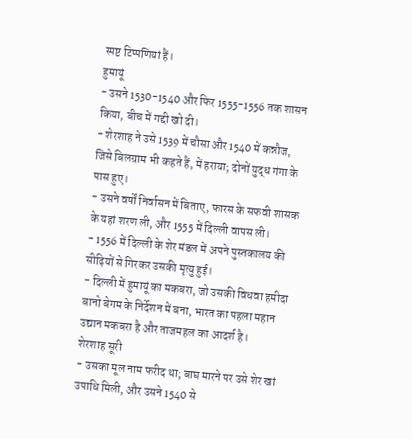स्पष्ट टिप्पणियां हैं।
हुमायूं
- उसने 1530-1540 और फिर 1555-1556 तक शासन किया, बीच में गद्दी खो दी।
- शेरशाह ने उसे 1539 में चौसा और 1540 में कन्नौज, जिसे बिलग्राम भी कहते हैं, में हराया; दोनों युद्ध गंगा के पास हुए।
- उसने वर्षों निर्वासन में बिताए, फारस के सफवी शासक के यहां शरण ली, और 1555 में दिल्ली वापस ली।
- 1556 में दिल्ली के शेर मंडल में अपने पुस्तकालय की सीढ़ियों से गिरकर उसकी मृत्यु हुई।
- दिल्ली में हुमायूं का मकबरा, जो उसकी विधवा हमीदा बानो बेगम के निर्देशन में बना, भारत का पहला महान उद्यान मकबरा है और ताजमहल का आदर्श है।
शेरशाह सूरी
- उसका मूल नाम फरीद था; बाघ मारने पर उसे शेर खां उपाधि मिली, और उसने 1540 से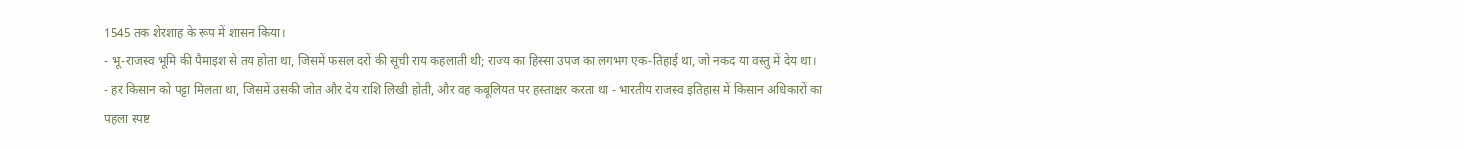1545 तक शेरशाह के रूप में शासन किया।
- भू-राजस्व भूमि की पैमाइश से तय होता था, जिसमें फसल दरों की सूची राय कहलाती थी; राज्य का हिस्सा उपज का लगभग एक-तिहाई था, जो नकद या वस्तु में देय था।
- हर किसान को पट्टा मिलता था, जिसमें उसकी जोत और देय राशि लिखी होती, और वह कबूलियत पर हस्ताक्षर करता था - भारतीय राजस्व इतिहास में किसान अधिकारों का पहला स्पष्ट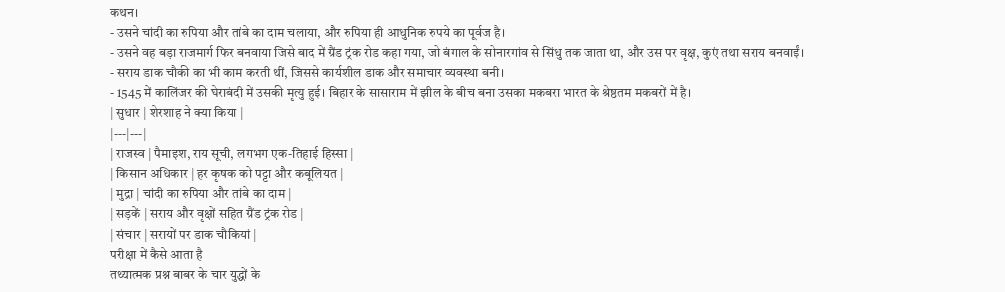कथन।
- उसने चांदी का रुपिया और तांबे का दाम चलाया, और रुपिया ही आधुनिक रुपये का पूर्वज है।
- उसने वह बड़ा राजमार्ग फिर बनवाया जिसे बाद में ग्रैंड ट्रंक रोड कहा गया, जो बंगाल के सोनारगांव से सिंधु तक जाता था, और उस पर वृक्ष, कुएं तथा सराय बनवाईं।
- सराय डाक चौकी का भी काम करती थीं, जिससे कार्यशील डाक और समाचार व्यवस्था बनी।
- 1545 में कालिंजर की घेराबंदी में उसकी मृत्यु हुई। बिहार के सासाराम में झील के बीच बना उसका मकबरा भारत के श्रेष्ठतम मकबरों में है।
| सुधार | शेरशाह ने क्या किया |
|---|---|
| राजस्व | पैमाइश, राय सूची, लगभग एक-तिहाई हिस्सा |
| किसान अधिकार | हर कृषक को पट्टा और कबूलियत |
| मुद्रा | चांदी का रुपिया और तांबे का दाम |
| सड़कें | सराय और वृक्षों सहित ग्रैंड ट्रंक रोड |
| संचार | सरायों पर डाक चौकियां |
परीक्षा में कैसे आता है
तथ्यात्मक प्रश्न बाबर के चार युद्धों के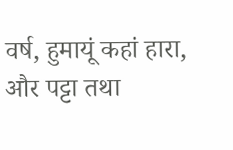वर्ष, हुमायूं कहां हारा, और पट्टा तथा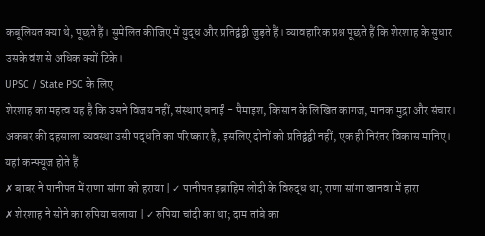कबूलियत क्या थे, पूछते हैं। सुमेलित कीजिए में युद्ध और प्रतिद्वंद्वी जुड़ते हैं। व्यावहारिक प्रश्न पूछते हैं कि शेरशाह के सुधार उसके वंश से अधिक क्यों टिके।
UPSC / State PSC के लिए
शेरशाह का महत्व यह है कि उसने विजय नहीं, संस्थाएं बनाईं - पैमाइश, किसान के लिखित कागज, मानक मुद्रा और संचार। अकबर की दहसाला व्यवस्था उसी पद्धति का परिष्कार है, इसलिए दोनों को प्रतिद्वंद्वी नहीं, एक ही निरंतर विकास मानिए।
यहां कन्फ्यूज होते हैं
✗ बाबर ने पानीपत में राणा सांगा को हराया | ✓ पानीपत इब्राहिम लोदी के विरुद्ध था; राणा सांगा खानवा में हारा
✗ शेरशाह ने सोने का रुपिया चलाया | ✓ रुपिया चांदी का था; दाम तांबे का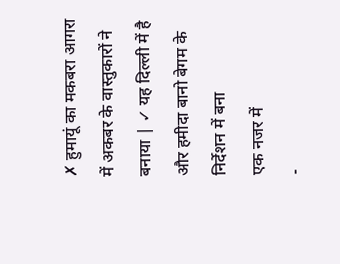✗ हुमायूं का मकबरा आगरा में अकबर के वास्तुकारों ने बनाया | ✓ यह दिल्ली में है और हमीदा बानो बेगम के निर्देशन में बना
एक नजर में
-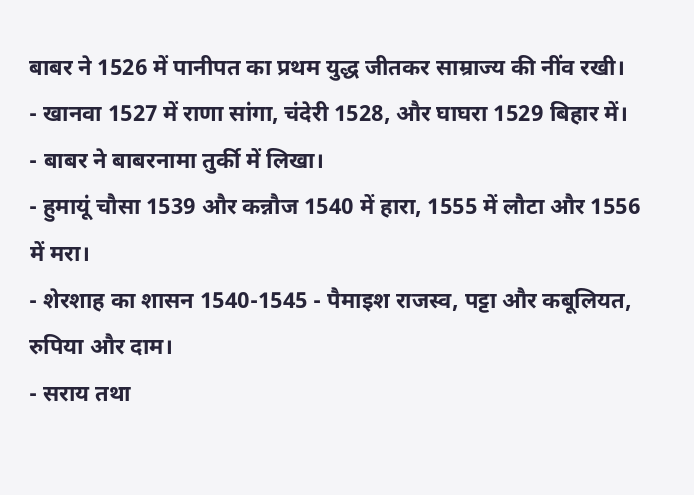बाबर ने 1526 में पानीपत का प्रथम युद्ध जीतकर साम्राज्य की नींव रखी।
- खानवा 1527 में राणा सांगा, चंदेरी 1528, और घाघरा 1529 बिहार में।
- बाबर ने बाबरनामा तुर्की में लिखा।
- हुमायूं चौसा 1539 और कन्नौज 1540 में हारा, 1555 में लौटा और 1556 में मरा।
- शेरशाह का शासन 1540-1545 - पैमाइश राजस्व, पट्टा और कबूलियत, रुपिया और दाम।
- सराय तथा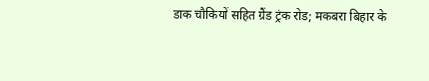डाक चौकियों सहित ग्रैंड ट्रंक रोड; मकबरा बिहार के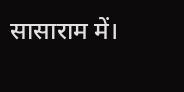सासाराम में।